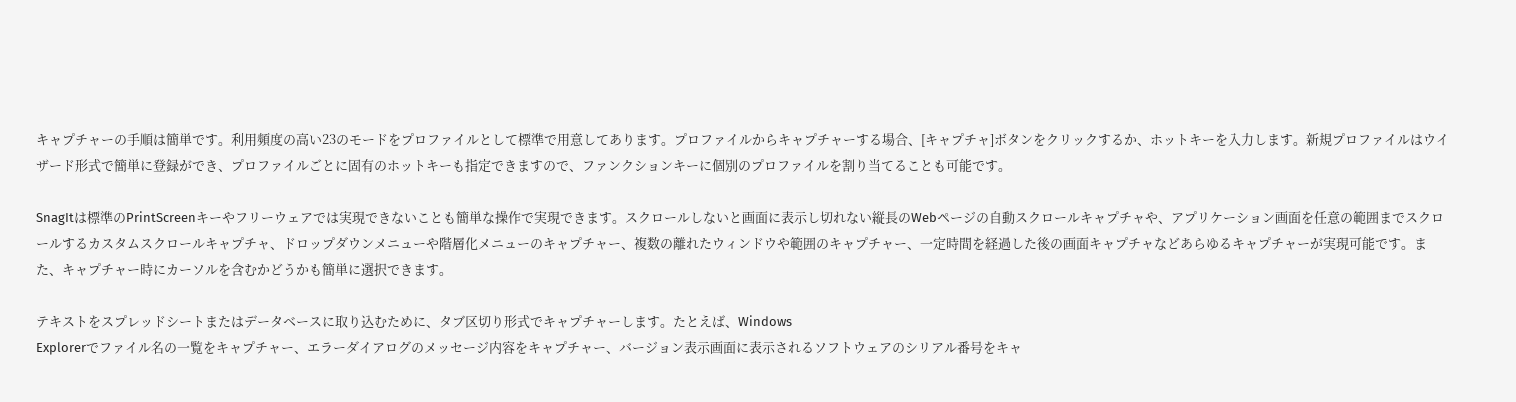キャプチャーの手順は簡単です。利用頻度の高い23のモードをプロファイルとして標準で用意してあります。プロファイルからキャプチャーする場合、[キャプチャ]ボタンをクリックするか、ホットキーを入力します。新規プロファイルはウイザード形式で簡単に登録ができ、プロファイルごとに固有のホットキーも指定できますので、ファンクションキーに個別のプロファイルを割り当てることも可能です。

SnagItは標準のPrintScreenキーやフリーウェアでは実現できないことも簡単な操作で実現できます。スクロールしないと画面に表示し切れない縦長のWebページの自動スクロールキャプチャや、アプリケーション画面を任意の範囲までスクロールするカスタムスクロールキャプチャ、ドロップダウンメニューや階層化メニューのキャプチャー、複数の離れたウィンドウや範囲のキャプチャー、一定時間を経過した後の画面キャプチャなどあらゆるキャプチャーが実現可能です。また、キャプチャー時にカーソルを含むかどうかも簡単に選択できます。

テキストをスプレッドシートまたはデータベースに取り込むために、タブ区切り形式でキャプチャーします。たとえば、Windows
Explorerでファイル名の一覧をキャプチャー、エラーダイアログのメッセージ内容をキャプチャー、バージョン表示画面に表示されるソフトウェアのシリアル番号をキャ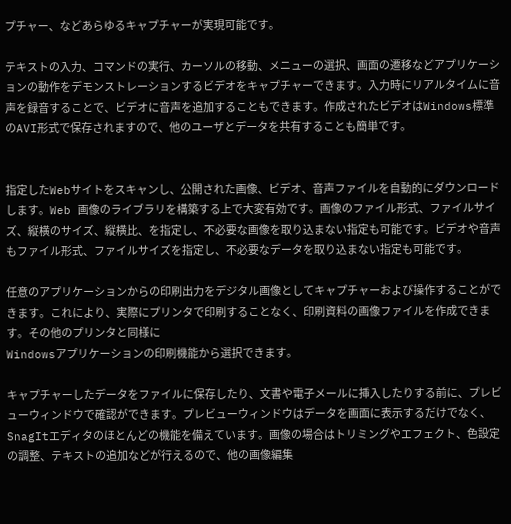プチャー、などあらゆるキャプチャーが実現可能です。

テキストの入力、コマンドの実行、カーソルの移動、メニューの選択、画面の遷移などアプリケーションの動作をデモンストレーションするビデオをキャプチャーできます。入力時にリアルタイムに音声を録音することで、ビデオに音声を追加することもできます。作成されたビデオはWindows標準のAVI形式で保存されますので、他のユーザとデータを共有することも簡単です。


指定したWebサイトをスキャンし、公開された画像、ビデオ、音声ファイルを自動的にダウンロードします。Web 画像のライブラリを構築する上で大変有効です。画像のファイル形式、ファイルサイズ、縦横のサイズ、縦横比、を指定し、不必要な画像を取り込まない指定も可能です。ビデオや音声もファイル形式、ファイルサイズを指定し、不必要なデータを取り込まない指定も可能です。

任意のアプリケーションからの印刷出力をデジタル画像としてキャプチャーおよび操作することができます。これにより、実際にプリンタで印刷することなく、印刷資料の画像ファイルを作成できます。その他のプリンタと同様に
Windowsアプリケーションの印刷機能から選択できます。

キャプチャーしたデータをファイルに保存したり、文書や電子メールに挿入したりする前に、プレビューウィンドウで確認ができます。プレビューウィンドウはデータを画面に表示するだけでなく、SnagItエディタのほとんどの機能を備えています。画像の場合はトリミングやエフェクト、色設定の調整、テキストの追加などが行えるので、他の画像編集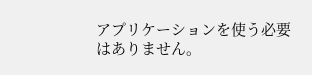アプリケーションを使う必要はありません。